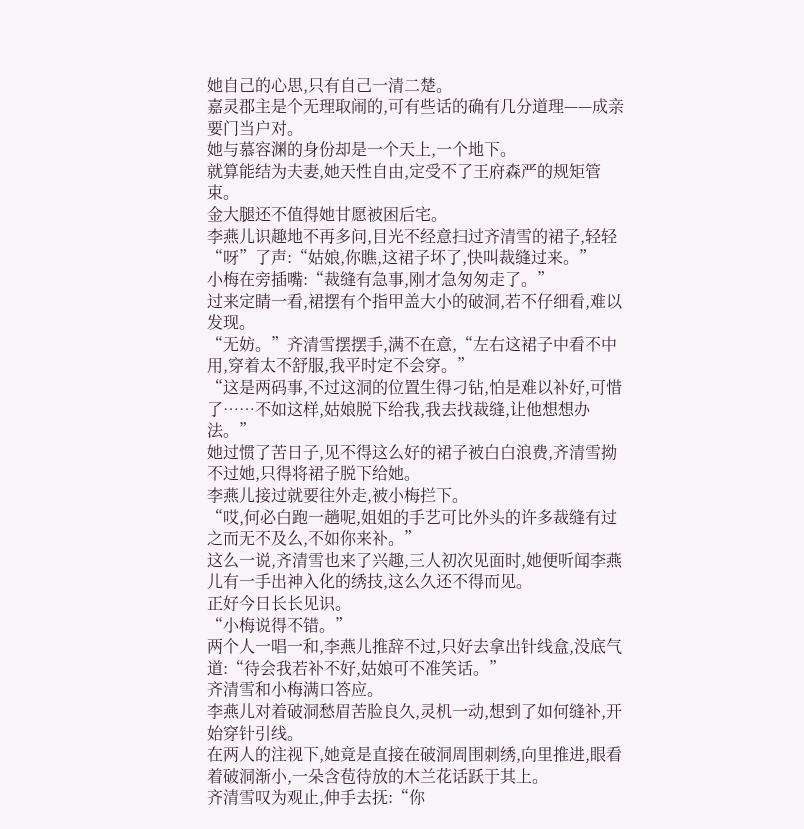她自己的心思,只有自己一清二楚。
嘉灵郡主是个无理取闹的,可有些话的确有几分道理——成亲要门当户对。
她与慕容渊的身份却是一个天上,一个地下。
就算能结为夫妻,她天性自由,定受不了王府森严的规矩管束。
金大腿还不值得她甘愿被困后宅。
李燕儿识趣地不再多问,目光不经意扫过齐清雪的裙子,轻轻“呀”了声:“姑娘,你瞧,这裙子坏了,快叫裁缝过来。”
小梅在旁插嘴:“裁缝有急事,刚才急匆匆走了。”
过来定睛一看,裙摆有个指甲盖大小的破洞,若不仔细看,难以发现。
“无妨。”齐清雪摆摆手,满不在意,“左右这裙子中看不中用,穿着太不舒服,我平时定不会穿。”
“这是两码事,不过这洞的位置生得刁钻,怕是难以补好,可惜了……不如这样,姑娘脱下给我,我去找裁缝,让他想想办法。”
她过惯了苦日子,见不得这么好的裙子被白白浪费,齐清雪拗不过她,只得将裙子脱下给她。
李燕儿接过就要往外走,被小梅拦下。
“哎,何必白跑一趟呢,姐姐的手艺可比外头的许多裁缝有过之而无不及么,不如你来补。”
这么一说,齐清雪也来了兴趣,三人初次见面时,她便听闻李燕儿有一手出神入化的绣技,这么久还不得而见。
正好今日长长见识。
“小梅说得不错。”
两个人一唱一和,李燕儿推辞不过,只好去拿出针线盒,没底气道:“待会我若补不好,姑娘可不准笑话。”
齐清雪和小梅满口答应。
李燕儿对着破洞愁眉苦脸良久,灵机一动,想到了如何缝补,开始穿针引线。
在两人的注视下,她竟是直接在破洞周围刺绣,向里推进,眼看着破洞渐小,一朵含苞待放的木兰花话跃于其上。
齐清雪叹为观止,伸手去抚:“你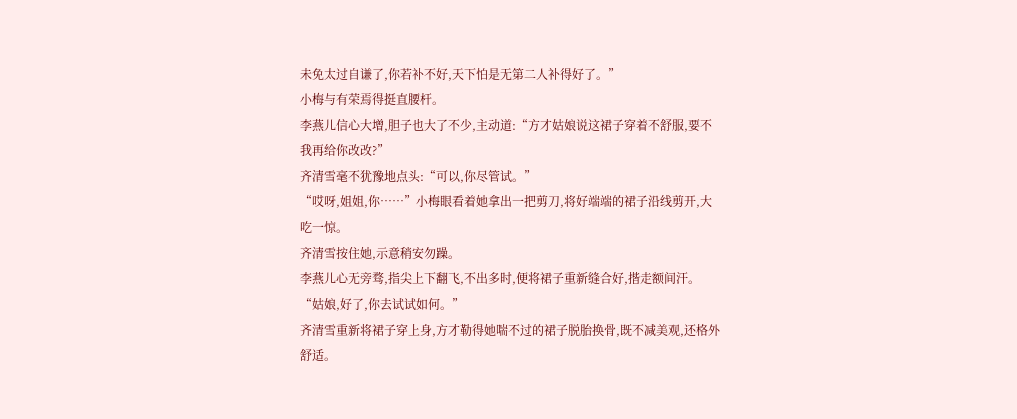未免太过自谦了,你若补不好,天下怕是无第二人补得好了。”
小梅与有荣焉得挺直腰杆。
李燕儿信心大增,胆子也大了不少,主动道:“方才姑娘说这裙子穿着不舒服,要不我再给你改改?”
齐清雪毫不犹豫地点头:“可以,你尽管试。”
“哎呀,姐姐,你……”小梅眼看着她拿出一把剪刀,将好端端的裙子沿线剪开,大吃一惊。
齐清雪按住她,示意稍安勿躁。
李燕儿心无旁骛,指尖上下翻飞,不出多时,便将裙子重新缝合好,揩走额间汗。
“姑娘,好了,你去试试如何。”
齐清雪重新将裙子穿上身,方才勒得她喘不过的裙子脱胎换骨,既不减美观,还格外舒适。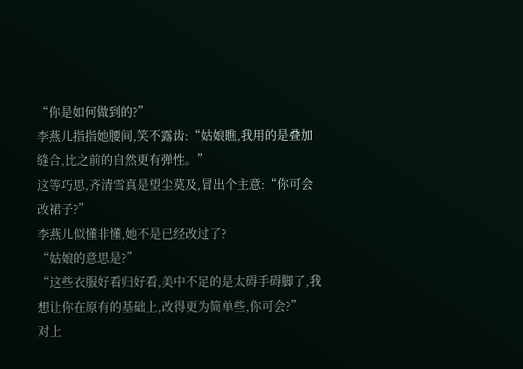“你是如何做到的?”
李燕儿指指她腰间,笑不露齿:“姑娘瞧,我用的是叠加缝合,比之前的自然更有弹性。”
这等巧思,齐清雪真是望尘莫及,冒出个主意:“你可会改裙子?”
李燕儿似懂非懂,她不是已经改过了?
“姑娘的意思是?”
“这些衣服好看归好看,美中不足的是太碍手碍脚了,我想让你在原有的基础上,改得更为简单些,你可会?”
对上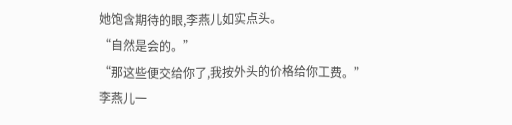她饱含期待的眼,李燕儿如实点头。
“自然是会的。”
“那这些便交给你了,我按外头的价格给你工费。”
李燕儿一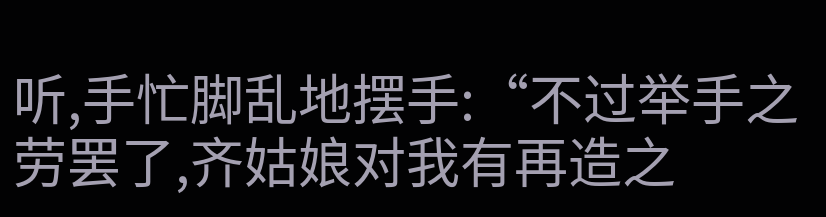听,手忙脚乱地摆手:“不过举手之劳罢了,齐姑娘对我有再造之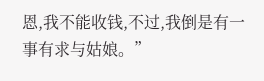恩,我不能收钱,不过,我倒是有一事有求与姑娘。”